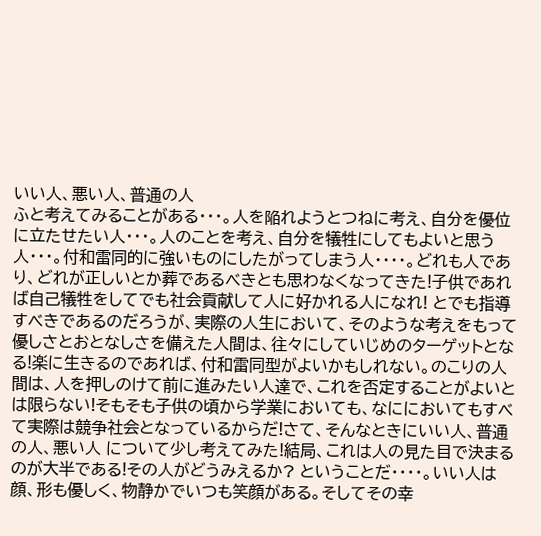いい人、悪い人、普通の人
ふと考えてみることがある・・・。人を陥れようとつねに考え、自分を優位に立たせたい人・・・。人のことを考え、自分を犠牲にしてもよいと思う人・・・。付和雷同的に強いものにしたがってしまう人・・・・。どれも人であり、どれが正しいとか葬であるべきとも思わなくなってきた!子供であれば自己犠牲をしてでも社会貢献して人に好かれる人になれ! とでも指導すべきであるのだろうが、実際の人生において、そのような考えをもって優しさとおとなしさを備えた人間は、往々にしていじめのターゲットとなる!楽に生きるのであれば、付和雷同型がよいかもしれない。のこりの人間は、人を押しのけて前に進みたい人達で、これを否定することがよいとは限らない!そもそも子供の頃から学業においても、なににおいてもすべて実際は競争社会となっているからだ!さて、そんなときにいい人、普通の人、悪い人 について少し考えてみた!結局、これは人の見た目で決まるのが大半である!その人がどうみえるか? ということだ・・・・。いい人は顔、形も優しく、物静かでいつも笑顔がある。そしてその幸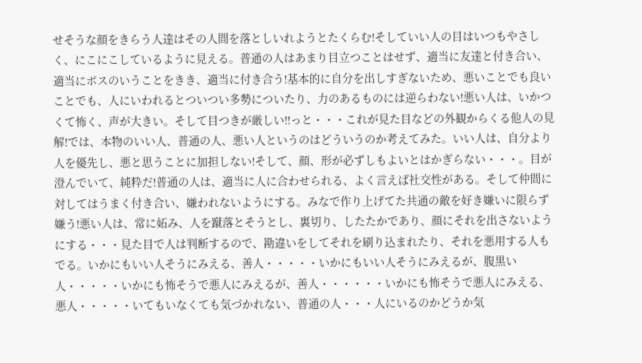せそうな顔をきらう人達はその人間を落としいれようとたくらむ!そしていい人の目はいつもやさしく、にこにこしているように見える。普通の人はあまり目立つことはせず、適当に友達と付き合い、適当にボスのいうことをきき、適当に付き合う!基本的に自分を出しすぎないため、悪いことでも良いことでも、人にいわれるとついつい多勢についたり、力のあるものには逆らわない!悪い人は、いかつくて怖く、声が大きい。そして目つきが厳しい!!っと・・・これが見た目などの外観からくる他人の見解!では、本物のいい人、普通の人、悪い人というのはどういうのか考えてみた。いい人は、自分より人を優先し、悪と思うことに加担しない!そして、顔、形が必ずしもよいとはかぎらない・・・。目が澄んでいて、純粋だ!普通の人は、適当に人に合わせられる、よく言えば社交性がある。そして仲間に対してはうまく付き合い、嫌われないようにする。みなで作り上げてた共通の敵を好き嫌いに限らず嫌う!悪い人は、常に妬み、人を蹴落とそうとし、裏切り、したたかであり、顔にそれを出さないようにする・・・見た目で人は判断するので、勘違いをしてそれを刷り込まれたり、それを悪用する人もでる。いかにもいい人そうにみえる、善人・・・・・いかにもいい人そうにみえるが、腹黒い人・・・・・いかにも怖そうで悪人にみえるが、善人・・・・・・いかにも怖そうで悪人にみえる、悪人・・・・・いてもいなくても気づかれない、普通の人・・・人にいるのかどうか気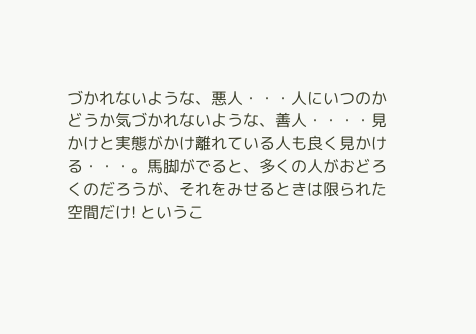づかれないような、悪人・・・人にいつのかどうか気づかれないような、善人・・・・見かけと実態がかけ離れている人も良く見かける・・・。馬脚がでると、多くの人がおどろくのだろうが、それをみせるときは限られた空間だけ! というこ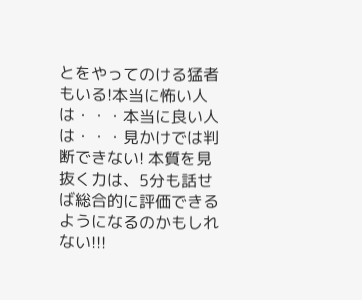とをやってのける猛者もいる!本当に怖い人は・・・本当に良い人は・・・見かけでは判断できない! 本質を見抜く力は、5分も話せば総合的に評価できるようになるのかもしれない!!!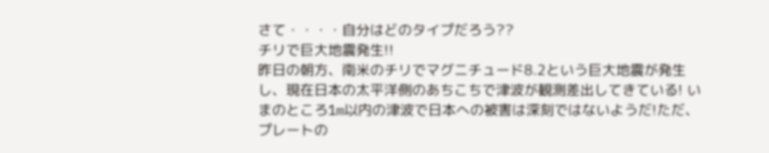さて・・・・自分はどのタイプだろう??
チリで巨大地震発生!!
昨日の朝方、南米のチリでマグニチュード8.2という巨大地震が発生し、現在日本の太平洋側のあちこちで津波が観測差出してきている! いまのところ1m以内の津波で日本への被害は深刻ではないようだ!ただ、プレートの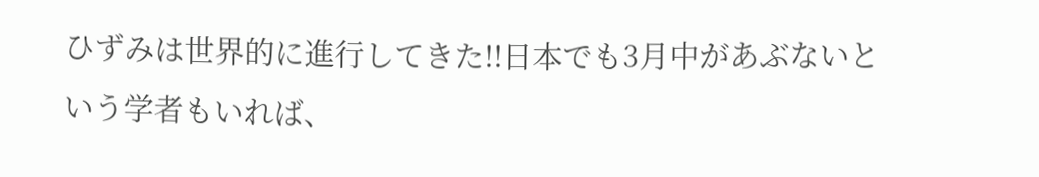ひずみは世界的に進行してきた!!日本でも3月中があぶないという学者もいれば、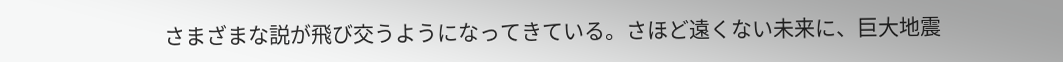さまざまな説が飛び交うようになってきている。さほど遠くない未来に、巨大地震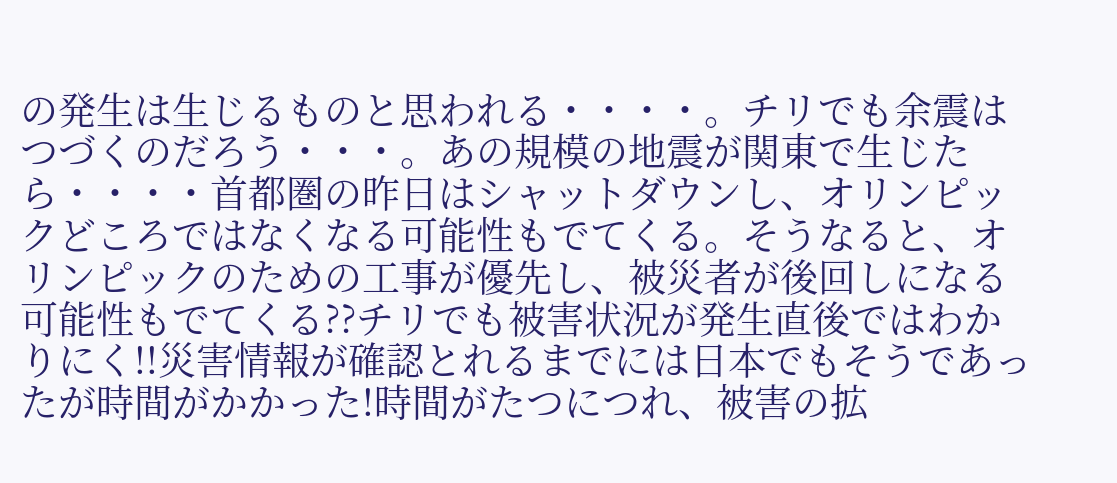の発生は生じるものと思われる・・・・。チリでも余震はつづくのだろう・・・。あの規模の地震が関東で生じたら・・・・首都圏の昨日はシャットダウンし、オリンピックどころではなくなる可能性もでてくる。そうなると、オリンピックのための工事が優先し、被災者が後回しになる可能性もでてくる??チリでも被害状況が発生直後ではわかりにく!!災害情報が確認とれるまでには日本でもそうであったが時間がかかった!時間がたつにつれ、被害の拡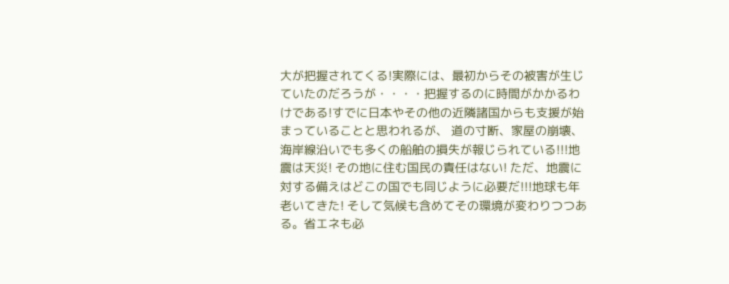大が把握されてくる!実際には、最初からその被害が生じていたのだろうが・・・・把握するのに時間がかかるわけである!すでに日本やその他の近隣諸国からも支援が始まっていることと思われるが、 道の寸断、家屋の崩壊、海岸線沿いでも多くの船舶の損失が報じられている!!!地震は天災! その地に住む国民の責任はない! ただ、地震に対する備えはどこの国でも同じように必要だ!!!地球も年老いてきた! そして気候も含めてその環境が変わりつつある。省エネも必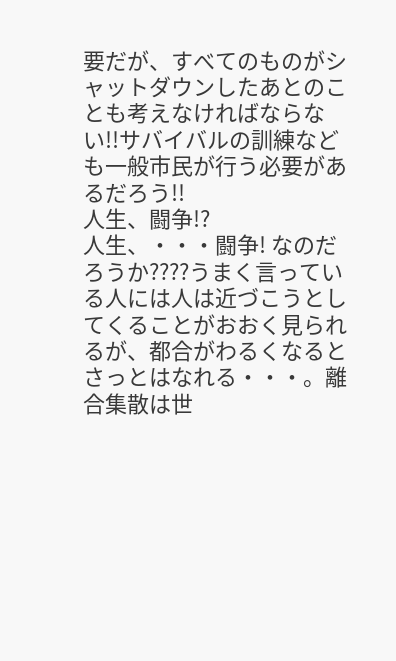要だが、すべてのものがシャットダウンしたあとのことも考えなければならない!!サバイバルの訓練なども一般市民が行う必要があるだろう!!
人生、闘争!?
人生、・・・闘争! なのだろうか????うまく言っている人には人は近づこうとしてくることがおおく見られるが、都合がわるくなるとさっとはなれる・・・。離合集散は世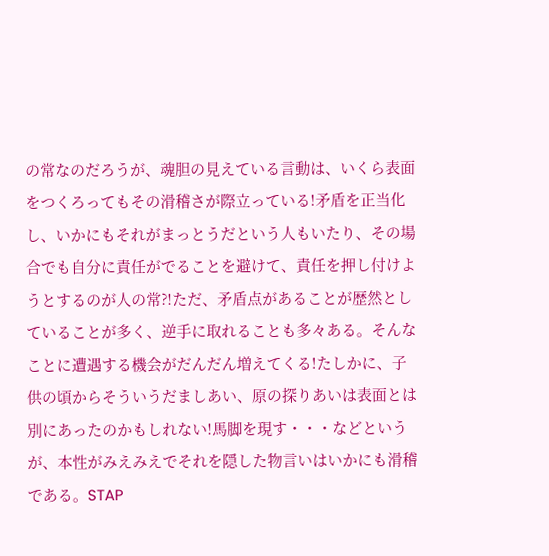の常なのだろうが、魂胆の見えている言動は、いくら表面をつくろってもその滑稽さが際立っている!矛盾を正当化し、いかにもそれがまっとうだという人もいたり、その場合でも自分に責任がでることを避けて、責任を押し付けようとするのが人の常?!ただ、矛盾点があることが歴然としていることが多く、逆手に取れることも多々ある。そんなことに遭遇する機会がだんだん増えてくる!たしかに、子供の頃からそういうだましあい、原の探りあいは表面とは別にあったのかもしれない!馬脚を現す・・・などというが、本性がみえみえでそれを隠した物言いはいかにも滑稽である。STAP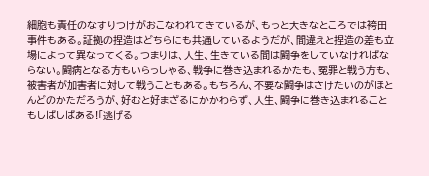細胞も責任のなすりつけがおこなわれてきているが、もっと大きなところでは袴田事件もある。証拠の捏造はどちらにも共通しているようだが、間違えと捏造の差も立場によって異なってくる。つまりは、人生、生きている間は闘争をしていなければならない。闘病となる方もいらっしゃる、戦争に巻き込まれるかたも、冤罪と戦う方も、被害者が加害者に対して戦うこともある。もちろん、不要な闘争はさけたいのがほとんどのかただろうが、好むと好まざるにかかわらず、人生、闘争に巻き込まれることもしばしばある!「逃げる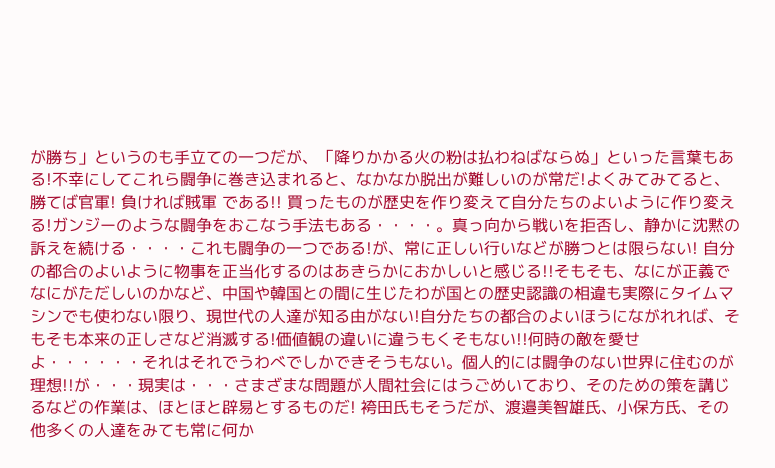が勝ち」というのも手立ての一つだが、「降りかかる火の粉は払わねばならぬ」といった言葉もある!不幸にしてこれら闘争に巻き込まれると、なかなか脱出が難しいのが常だ!よくみてみてると、勝てば官軍! 負ければ賊軍 である!! 買ったものが歴史を作り変えて自分たちのよいように作り変える!ガンジーのような闘争をおこなう手法もある・・・・。真っ向から戦いを拒否し、静かに沈黙の訴えを続ける・・・・これも闘争の一つである!が、常に正しい行いなどが勝つとは限らない! 自分の都合のよいように物事を正当化するのはあきらかにおかしいと感じる!!そもそも、なにが正義でなにがただしいのかなど、中国や韓国との間に生じたわが国との歴史認識の相違も実際にタイムマシンでも使わない限り、現世代の人達が知る由がない!自分たちの都合のよいほうにながれれば、そもそも本来の正しさなど消滅する!価値観の違いに違うもくそもない!!何時の敵を愛せよ・・・・・・それはそれでうわべでしかできそうもない。個人的には闘争のない世界に住むのが理想!!が・・・現実は・・・さまざまな問題が人間社会にはうごめいており、そのための策を講じるなどの作業は、ほとほと辟易とするものだ! 袴田氏もそうだが、渡邉美智雄氏、小保方氏、その他多くの人達をみても常に何か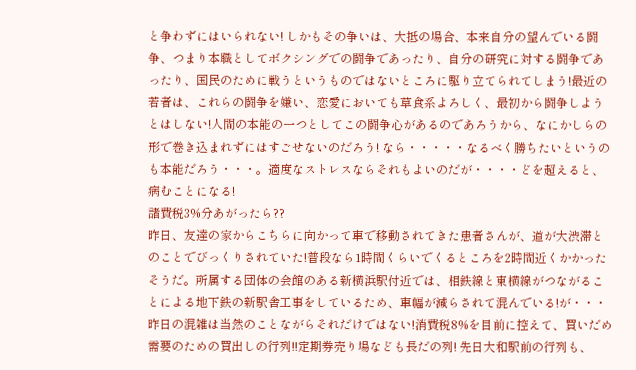と争わずにはいられない! しかもその争いは、大抵の場合、本来自分の望んでいる闘争、つまり本職としてボクシングでの闘争であったり、自分の研究に対する闘争であったり、国民のために戦うというものではないところに駆り立てられてしまう!最近の若者は、これらの闘争を嫌い、恋愛においても草食系よろしく、最初から闘争しようとはしない!人間の本能の一つとしてこの闘争心があるのであろうから、なにかしらの形で巻き込まれずにはすごせないのだろう! なら・・・・・なるべく勝ちたいというのも本能だろう・・・。適度なストレスならそれもよいのだが・・・・どを超えると、病むことになる!
諸費税3%分あがったら??
昨日、友達の家からこちらに向かって車で移動されてきた患者さんが、道が大渋滞とのことでびっくりされていた!普段なら1時間くらいでくるところを2時間近くかかったそうだ。所属する団体の会館のある新横浜駅付近では、相鉄線と東横線がつながることによる地下鉄の新駅舎工事をしているため、車幅が減らされて混んでいる!が・・・昨日の混雑は当然のことながらそれだけではない!消費税8%を目前に控えて、買いだめ需要のための買出しの行列!!定期券売り場なども長だの列! 先日大和駅前の行列も、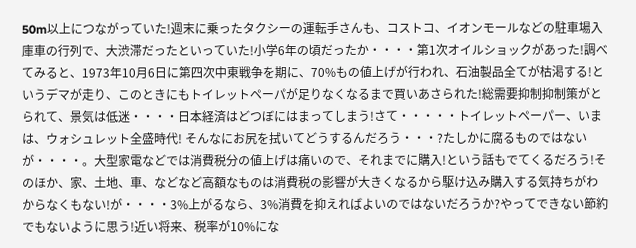50m以上につながっていた!週末に乗ったタクシーの運転手さんも、コストコ、イオンモールなどの駐車場入庫車の行列で、大渋滞だったといっていた!小学6年の頃だったか・・・・第1次オイルショックがあった!調べてみると、1973年10月6日に第四次中東戦争を期に、70%もの値上げが行われ、石油製品全てが枯渇する!というデマが走り、このときにもトイレットペーパが足りなくなるまで買いあさられた!総需要抑制抑制策がとられて、景気は低迷・・・・日本経済はどつぼにはまってしまう!さて・・・・・トイレットペーパー、いまは、ウォシュレット全盛時代! そんなにお尻を拭いてどうするんだろう・・・?たしかに腐るものではないが・・・・。大型家電などでは消費税分の値上げは痛いので、それまでに購入!という話もでてくるだろう!そのほか、家、土地、車、などなど高額なものは消費税の影響が大きくなるから駆け込み購入する気持ちがわからなくもない!が・・・・3%上がるなら、3%消費を抑えればよいのではないだろうか?やってできない節約でもないように思う!近い将来、税率が10%にな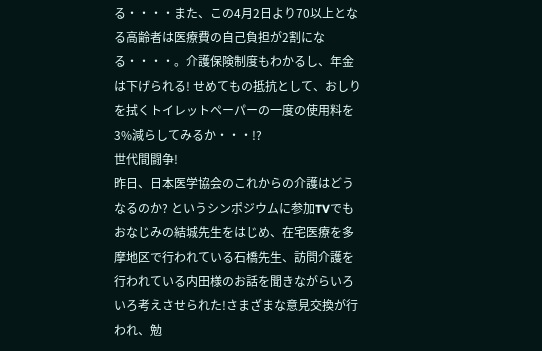る・・・・また、この4月2日より70以上となる高齢者は医療費の自己負担が2割になる・・・・。介護保険制度もわかるし、年金は下げられる! せめてもの抵抗として、おしりを拭くトイレットペーパーの一度の使用料を3%減らしてみるか・・・!?
世代間闘争!
昨日、日本医学協会のこれからの介護はどうなるのか? というシンポジウムに参加TVでもおなじみの結城先生をはじめ、在宅医療を多摩地区で行われている石橋先生、訪問介護を行われている内田様のお話を聞きながらいろいろ考えさせられた!さまざまな意見交換が行われ、勉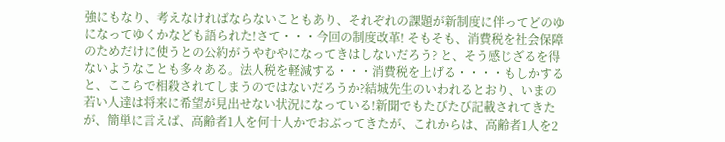強にもなり、考えなければならないこともあり、それぞれの課題が新制度に伴ってどのゆになってゆくかなども語られた!さて・・・今回の制度改革! そもそも、消費税を社会保障のためだけに使うとの公約がうやむやになってきはしないだろう? と、そう感じざるを得ないようなことも多々ある。法人税を軽減する・・・消費税を上げる・・・・もしかすると、ここらで相殺されてしまうのではないだろうか?結城先生のいわれるとおり、いまの若い人達は将来に希望が見出せない状況になっている!新聞でもたびたび記載されてきたが、簡単に言えば、高齢者1人を何十人かでおぶってきたが、これからは、高齢者1人を2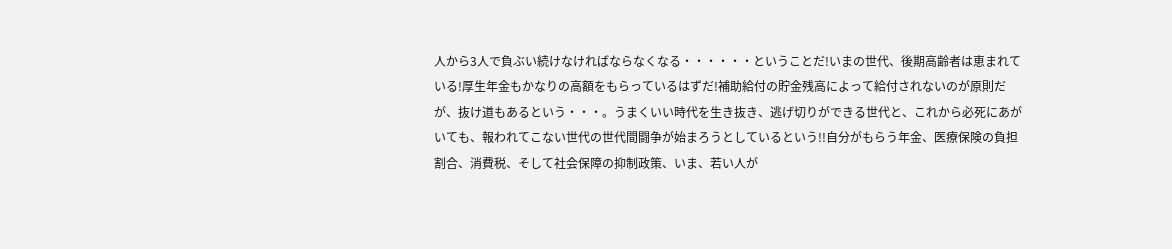人から3人で負ぶい続けなければならなくなる・・・・・・ということだ!いまの世代、後期高齢者は恵まれている!厚生年金もかなりの高額をもらっているはずだ!補助給付の貯金残高によって給付されないのが原則だが、抜け道もあるという・・・。うまくいい時代を生き抜き、逃げ切りができる世代と、これから必死にあがいても、報われてこない世代の世代間闘争が始まろうとしているという!!自分がもらう年金、医療保険の負担割合、消費税、そして社会保障の抑制政策、いま、若い人が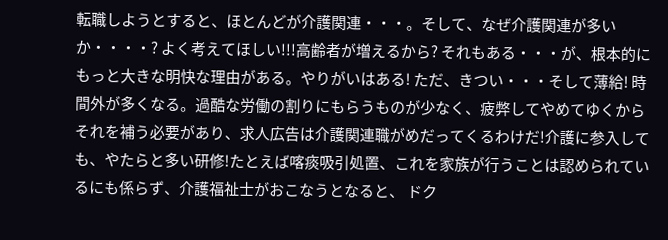転職しようとすると、ほとんどが介護関連・・・。そして、なぜ介護関連が多いか・・・・? よく考えてほしい!!!高齢者が増えるから? それもある・・・が、根本的にもっと大きな明快な理由がある。やりがいはある! ただ、きつい・・・そして薄給! 時間外が多くなる。過酷な労働の割りにもらうものが少なく、疲弊してやめてゆくからそれを補う必要があり、求人広告は介護関連職がめだってくるわけだ!介護に参入しても、やたらと多い研修!たとえば喀痰吸引処置、これを家族が行うことは認められているにも係らず、介護福祉士がおこなうとなると、 ドク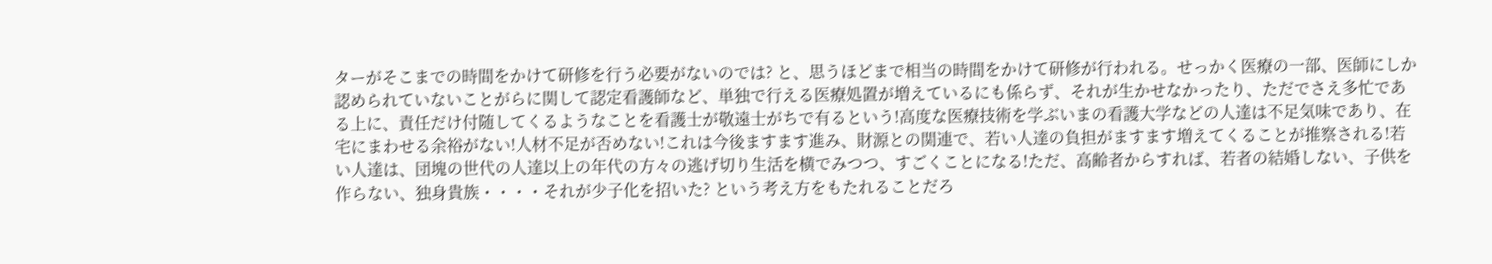ターがそこまでの時間をかけて研修を行う必要がないのでは? と、思うほどまで相当の時間をかけて研修が行われる。せっかく医療の一部、医師にしか認められていないことがらに関して認定看護師など、単独で行える医療処置が増えているにも係らず、それが生かせなかったり、ただでさえ多忙である上に、責任だけ付随してくるようなことを看護士が敬遠士がちで有るという!高度な医療技術を学ぶいまの看護大学などの人達は不足気味であり、在宅にまわせる余裕がない!人材不足が否めない!これは今後ますます進み、財源との関連で、若い人達の負担がますます増えてくることが推察される!若い人達は、団塊の世代の人達以上の年代の方々の逃げ切り生活を横でみつつ、すごくことになる!ただ、高齢者からすれば、若者の結婚しない、子供を作らない、独身貴族・・・・それが少子化を招いた? という考え方をもたれることだろ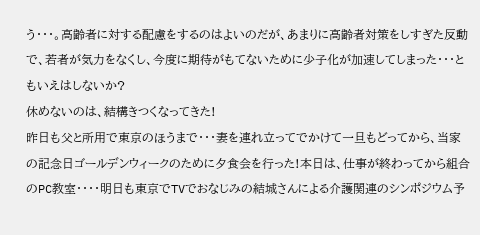う・・・。高齢者に対する配慮をするのはよいのだが、あまりに高齢者対策をしすぎた反動で、若者が気力をなくし、今度に期待がもてないために少子化が加速してしまった・・・ともいえはしないか?
休めないのは、結構きつくなってきた!
昨日も父と所用で東京のほうまで・・・妻を連れ立ってでかけて一旦もどってから、当家の記念日ゴールデンウィークのために夕食会を行った!本日は、仕事が終わってから組合のPC教室・・・・明日も東京でTVでおなじみの結城さんによる介護関連のシンポジウム予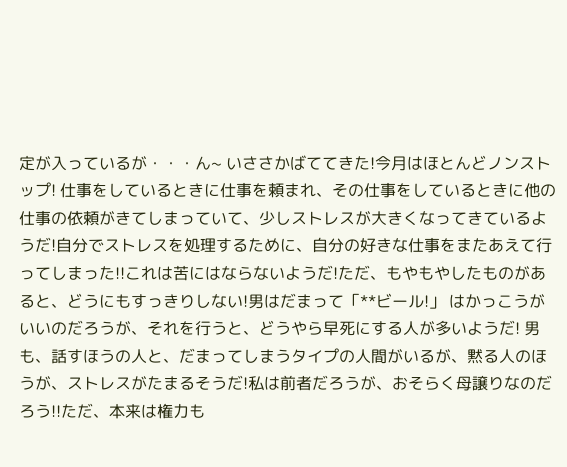定が入っているが・・・ん~ いささかばててきた!今月はほとんどノンストップ! 仕事をしているときに仕事を頼まれ、その仕事をしているときに他の仕事の依頼がきてしまっていて、少しストレスが大きくなってきているようだ!自分でストレスを処理するために、自分の好きな仕事をまたあえて行ってしまった!!これは苦にはならないようだ!ただ、もやもやしたものがあると、どうにもすっきりしない!男はだまって「**ビール!」 はかっこうがいいのだろうが、それを行うと、どうやら早死にする人が多いようだ! 男も、話すほうの人と、だまってしまうタイプの人間がいるが、黙る人のほうが、ストレスがたまるそうだ!私は前者だろうが、おそらく母譲りなのだろう!!ただ、本来は権力も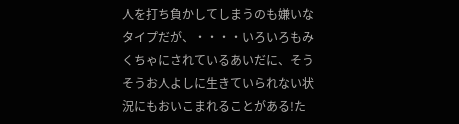人を打ち負かしてしまうのも嫌いなタイプだが、・・・・いろいろもみくちゃにされているあいだに、そうそうお人よしに生きていられない状況にもおいこまれることがある!た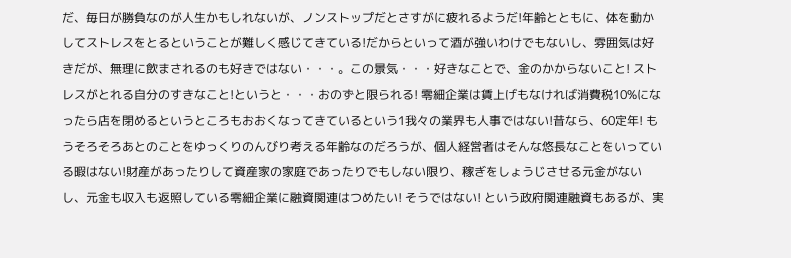だ、毎日が勝負なのが人生かもしれないが、ノンストップだとさすがに疲れるようだ!年齢とともに、体を動かしてストレスをとるということが難しく感じてきている!だからといって酒が強いわけでもないし、雰囲気は好きだが、無理に飲まされるのも好きではない・・・。この景気・・・好きなことで、金のかからないこと! ストレスがとれる自分のすきなこと!というと・・・おのずと限られる! 零細企業は賃上げもなければ消費税10%になったら店を閉めるというところもおおくなってきているという1我々の業界も人事ではない!昔なら、60定年! もうそろそろあとのことをゆっくりのんびり考える年齢なのだろうが、個人経営者はそんな悠長なことをいっている暇はない!財産があったりして資産家の家庭であったりでもしない限り、稼ぎをしょうじさせる元金がないし、元金も収入も返照している零細企業に融資関連はつめたい! そうではない! という政府関連融資もあるが、実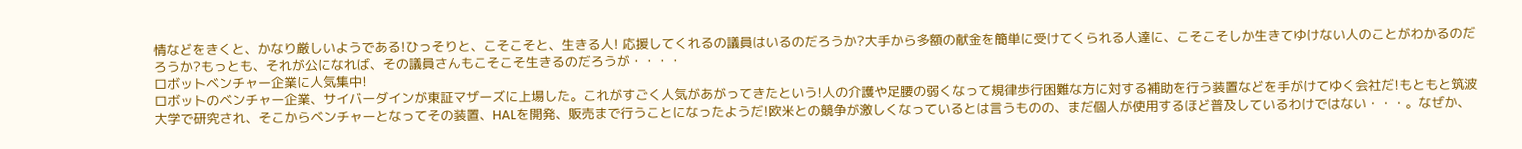情などをきくと、かなり厳しいようである!ひっそりと、こそこそと、生きる人! 応援してくれるの議員はいるのだろうか?大手から多額の献金を簡単に受けてくられる人達に、こそこそしか生きてゆけない人のことがわかるのだろうか?もっとも、それが公になれば、その議員さんもこそこそ生きるのだろうが・・・・
ロボットベンチャー企業に人気集中!
ロボットのベンチャー企業、サイバーダインが東証マザーズに上場した。これがすごく人気があがってきたという!人の介護や足腰の弱くなって規律歩行困難な方に対する補助を行う装置などを手がけてゆく会社だ!もともと筑波大学で研究され、そこからベンチャーとなってその装置、HALを開発、販売まで行うことになったようだ!欧米との競争が激しくなっているとは言うものの、まだ個人が使用するほど普及しているわけではない・・・。なぜか、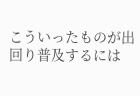こういったものが出回り普及するには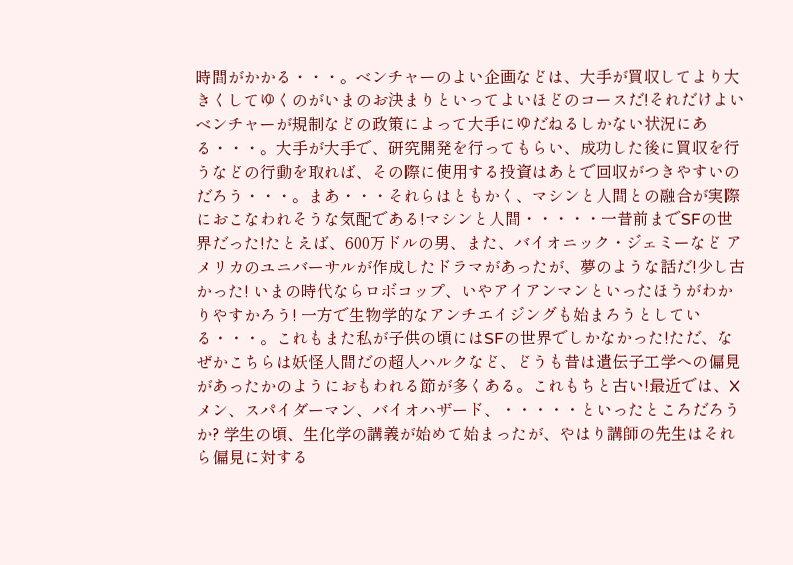時間がかかる・・・。ベンチャーのよい企画などは、大手が買収してより大きくしてゆくのがいまのお決まりといってよいほどのコースだ!それだけよいベンチャーが規制などの政策によって大手にゆだねるしかない状況にある・・・。大手が大手で、研究開発を行ってもらい、成功した後に買収を行うなどの行動を取れば、その際に使用する投資はあとで回収がつきやすいのだろう・・・。まあ・・・それらはともかく、マシンと人間との融合が実際におこなわれそうな気配である!マシンと人間・・・・・一昔前までSFの世界だった!たとえば、600万ドルの男、また、バイオニック・ジェミーなど アメリカのユニバーサルが作成したドラマがあったが、夢のような話だ!少し古かった! いまの時代ならロボコップ、いやアイアンマンといったほうがわかりやすかろう! 一方で生物学的なアンチエイジングも始まろうとしている・・・。これもまた私が子供の頃にはSFの世界でしかなかった!ただ、なぜかこちらは妖怪人間だの超人ハルクなど、どうも昔は遺伝子工学への偏見があったかのようにおもわれる節が多くある。これもちと古い!最近では、Xメン、スパイダーマン、バイオハザード、・・・・・といったところだろうか? 学生の頃、生化学の講義が始めて始まったが、やはり講師の先生はそれら偏見に対する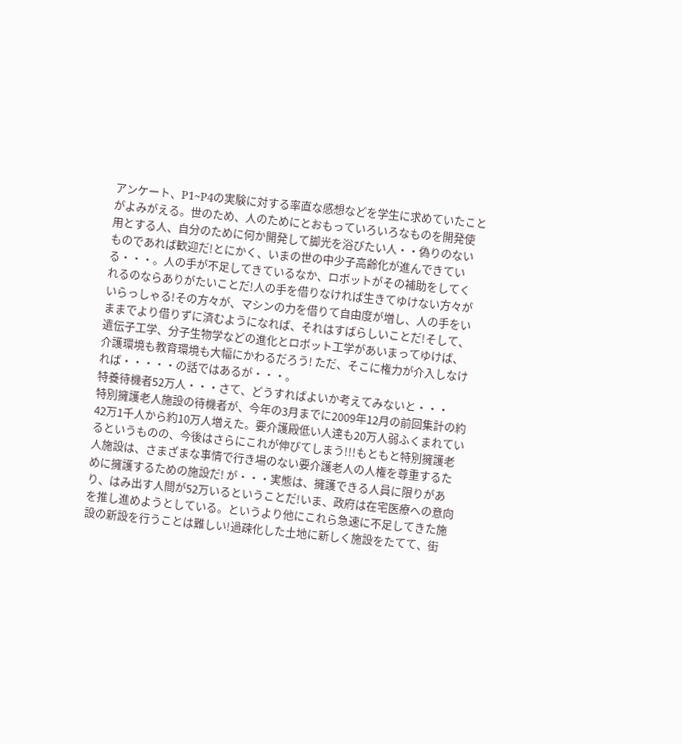アンケート、P1~P4の実験に対する率直な感想などを学生に求めていたことがよみがえる。世のため、人のためにとおもっていろいろなものを開発使用とする人、自分のために何か開発して脚光を浴びたい人・・偽りのないものであれば歓迎だ!とにかく、いまの世の中少子高齢化が進んできている・・・。人の手が不足してきているなか、ロボットがその補助をしてくれるのならありがたいことだ!人の手を借りなければ生きてゆけない方々がいらっしゃる!その方々が、マシンの力を借りて自由度が増し、人の手をいままでより借りずに済むようになれば、それはすばらしいことだ!そして、遺伝子工学、分子生物学などの進化とロボット工学があいまってゆけば、介護環境も教育環境も大幅にかわるだろう! ただ、そこに権力が介入しなければ・・・・・の話ではあるが・・・。
特養待機者52万人・・・さて、どうすればよいか考えてみないと・・・
特別擁護老人施設の待機者が、今年の3月までに2009年12月の前回集計の約42万1千人から約10万人増えた。要介護殿低い人達も20万人弱ふくまれているというものの、今後はさらにこれが伸びてしまう!!!もともと特別擁護老人施設は、さまざまな事情で行き場のない要介護老人の人権を尊重するために擁護するための施設だ! が・・・実態は、擁護できる人員に限りがあり、はみ出す人間が52万いるということだ!いま、政府は在宅医療への意向を推し進めようとしている。というより他にこれら急速に不足してきた施設の新設を行うことは難しい!過疎化した土地に新しく施設をたてて、街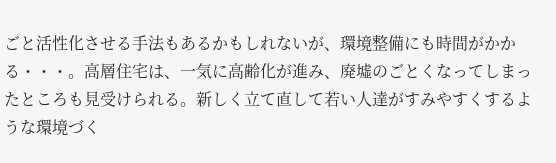ごと活性化させる手法もあるかもしれないが、環境整備にも時間がかかる・・・。高層住宅は、一気に高齢化が進み、廃墟のごとくなってしまったところも見受けられる。新しく立て直して若い人達がすみやすくするような環境づく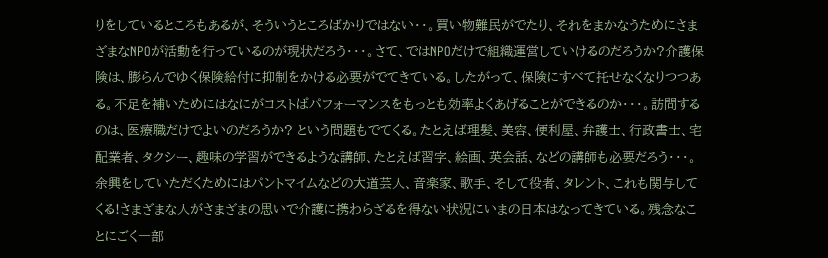りをしているところもあるが、そういうところばかりではない・・。買い物難民がでたり、それをまかなうためにさまざまなNPOが活動を行っているのが現状だろう・・・。さて、ではNPOだけで組織運営していけるのだろうか?介護保険は、膨らんでゆく保険給付に抑制をかける必要がでてきている。したがって、保険にすべて托せなくなりつつある。不足を補いためにはなにがコストぱパフォーマンスをもっとも効率よくあげることができるのか・・・。訪問するのは、医療職だけでよいのだろうか? という問題もでてくる。たとえば理髪、美容、便利屋、弁護士、行政書士、宅配業者、タクシー、趣味の学習ができるような講師、たとえば習字、絵画、英会話、などの講師も必要だろう・・・。 余興をしていただくためにはパントマイムなどの大道芸人、音楽家、歌手、そして役者、タレント、これも関与してくる!さまざまな人がさまざまの思いで介護に携わらざるを得ない状況にいまの日本はなってきている。残念なことにごく一部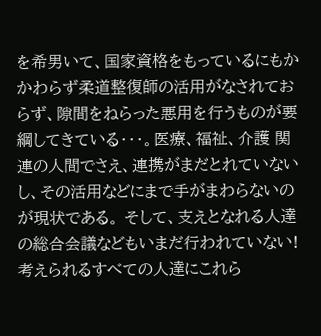を希男いて、国家資格をもっているにもかかわらず柔道整復師の活用がなされておらず、隙間をねらった悪用を行うものが要綱してきている・・・。医療、福祉、介護 関連の人間でさえ、連携がまだとれていないし、その活用などにまで手がまわらないのが現状である。 そして、支えとなれる人達の総合会議などもいまだ行われていない!考えられるすべての人達にこれら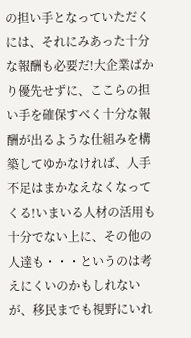の担い手となっていただくには、それにみあった十分な報酬も必要だ!大企業ばかり優先せずに、ここらの担い手を確保すべく十分な報酬が出るような仕組みを構築してゆかなければ、人手不足はまかなえなくなってくる!いまいる人材の活用も十分でない上に、その他の人達も・・・というのは考えにくいのかもしれないが、移民までも視野にいれ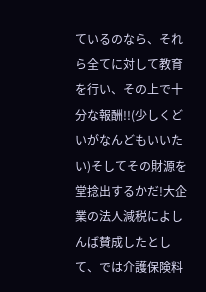ているのなら、それら全てに対して教育を行い、その上で十分な報酬!!(少しくどいがなんどもいいたい)そしてその財源を堂捻出するかだ!大企業の法人減税によしんば賛成したとして、では介護保険料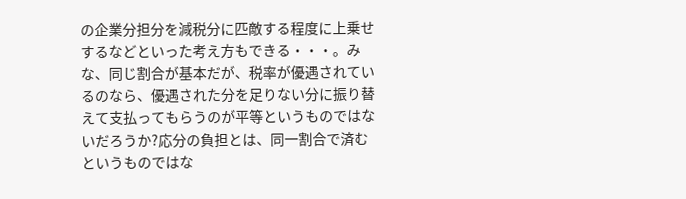の企業分担分を減税分に匹敵する程度に上乗せするなどといった考え方もできる・・・。みな、同じ割合が基本だが、税率が優遇されているのなら、優遇された分を足りない分に振り替えて支払ってもらうのが平等というものではないだろうか?応分の負担とは、同一割合で済むというものではな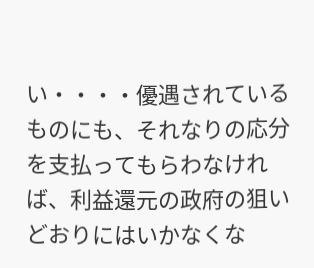い・・・・優遇されているものにも、それなりの応分を支払ってもらわなければ、利益還元の政府の狙いどおりにはいかなくな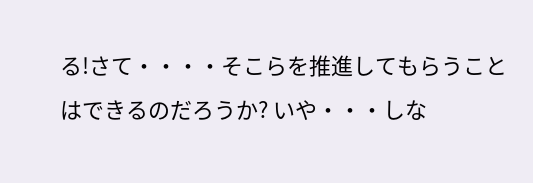る!さて・・・・そこらを推進してもらうことはできるのだろうか? いや・・・しな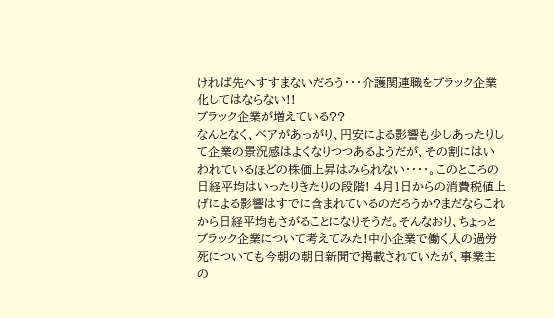ければ先へすすまないだろう・・・介護関連職をブラック企業化してはならない!!
ブラック企業が増えている??
なんとなく、ベアがあっがり、円安による影響も少しあったりして企業の景況感はよくなりつつあるようだが、その割にはいわれているほどの株価上昇はみられない・・・・。このところの日経平均はいったりきたりの段階! 4月1日からの消費税値上げによる影響はすでに含まれているのだろうか?まだならこれから日経平均もさがることになりそうだ。そんなおり、ちょっとブラック企業について考えてみた!中小企業で働く人の過労死についても今朝の朝日新聞で掲載されていたが、事業主の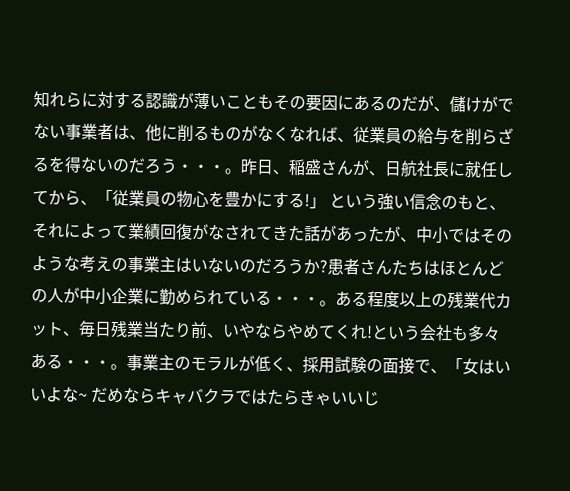知れらに対する認識が薄いこともその要因にあるのだが、儲けがでない事業者は、他に削るものがなくなれば、従業員の給与を削らざるを得ないのだろう・・・。昨日、稲盛さんが、日航社長に就任してから、「従業員の物心を豊かにする!」 という強い信念のもと、それによって業績回復がなされてきた話があったが、中小ではそのような考えの事業主はいないのだろうか?患者さんたちはほとんどの人が中小企業に勤められている・・・。ある程度以上の残業代カット、毎日残業当たり前、いやならやめてくれ!という会社も多々ある・・・。事業主のモラルが低く、採用試験の面接で、「女はいいよな~ だめならキャバクラではたらきゃいいじ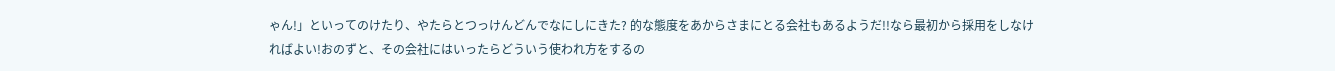ゃん!」といってのけたり、やたらとつっけんどんでなにしにきた? 的な態度をあからさまにとる会社もあるようだ!!なら最初から採用をしなければよい!おのずと、その会社にはいったらどういう使われ方をするの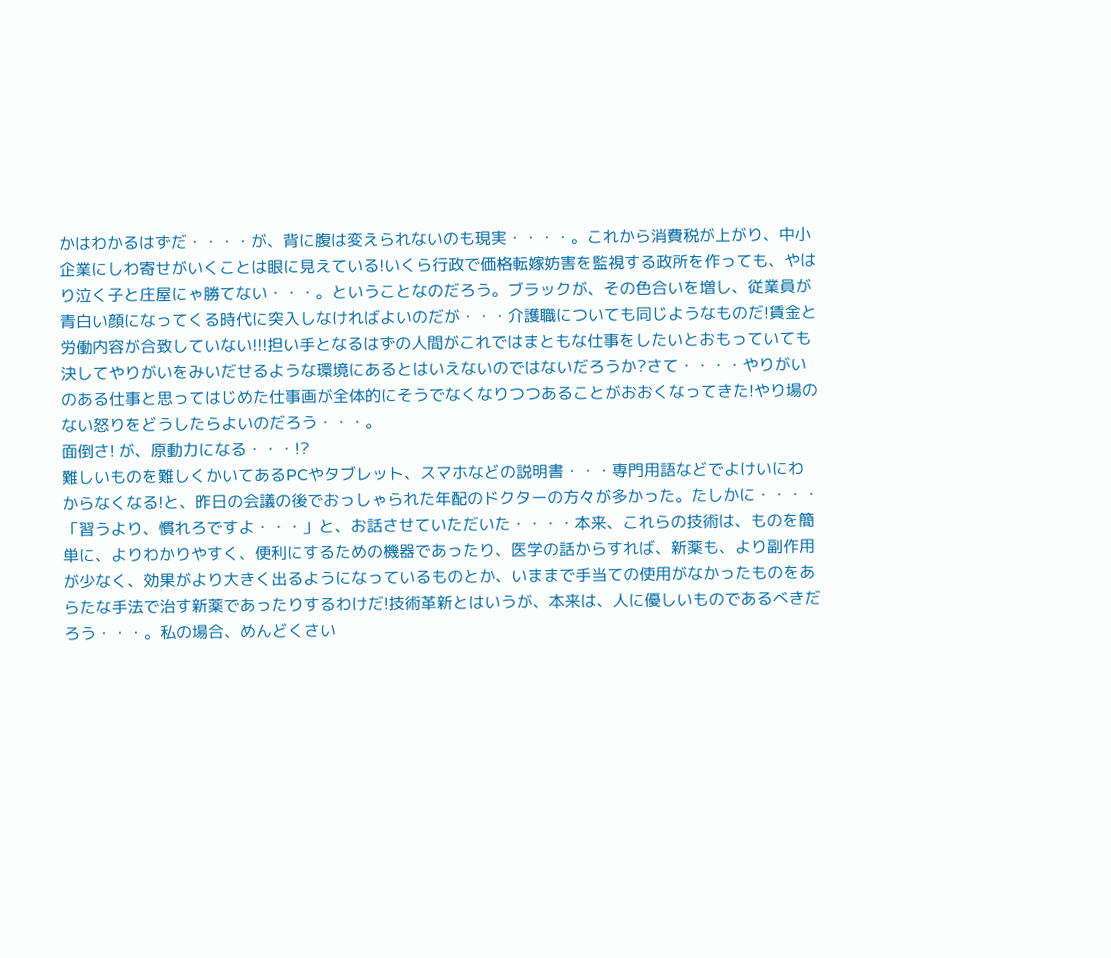かはわかるはずだ・・・・が、背に腹は変えられないのも現実・・・・。これから消費税が上がり、中小企業にしわ寄せがいくことは眼に見えている!いくら行政で価格転嫁妨害を監視する政所を作っても、やはり泣く子と庄屋にゃ勝てない・・・。ということなのだろう。ブラックが、その色合いを増し、従業員が青白い顔になってくる時代に突入しなければよいのだが・・・介護職についても同じようなものだ!賃金と労働内容が合致していない!!!担い手となるはずの人間がこれではまともな仕事をしたいとおもっていても決してやりがいをみいだせるような環境にあるとはいえないのではないだろうか?さて・・・・やりがいのある仕事と思ってはじめた仕事画が全体的にそうでなくなりつつあることがおおくなってきた!やり場のない怒りをどうしたらよいのだろう・・・。
面倒さ! が、原動力になる・・・!?
難しいものを難しくかいてあるPCやタブレット、スマホなどの説明書・・・専門用語などでよけいにわからなくなる!と、昨日の会議の後でおっしゃられた年配のドクターの方々が多かった。たしかに・・・・「習うより、慣れろですよ・・・」と、お話させていただいた・・・・本来、これらの技術は、ものを簡単に、よりわかりやすく、便利にするための機器であったり、医学の話からすれば、新薬も、より副作用が少なく、効果がより大きく出るようになっているものとか、いままで手当ての使用がなかったものをあらたな手法で治す新薬であったりするわけだ!技術革新とはいうが、本来は、人に優しいものであるべきだろう・・・。私の場合、めんどくさい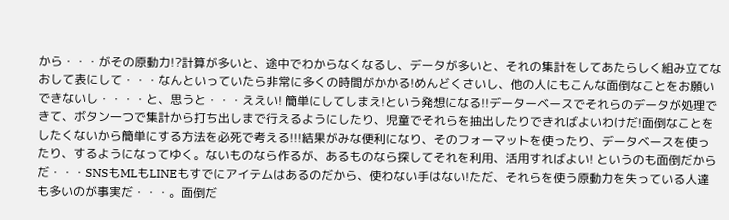から・・・がその原動力!?計算が多いと、途中でわからなくなるし、データが多いと、それの集計をしてあたらしく組み立てなおして表にして・・・なんといっていたら非常に多くの時間がかかる!めんどくさいし、他の人にもこんな面倒なことをお願いできないし・・・・と、思うと・・・ええい! 簡単にしてしまえ!という発想になる!!データーベースでそれらのデータが処理できて、ボタン一つで集計から打ち出しまで行えるようにしたり、児童でそれらを抽出したりできればよいわけだ!面倒なことをしたくないから簡単にする方法を必死で考える!!!結果がみな便利になり、そのフォーマットを使ったり、データベースを使ったり、するようになってゆく。ないものなら作るが、あるものなら探してそれを利用、活用すればよい! というのも面倒だからだ・・・SNSもMLもLINEもすでにアイテムはあるのだから、使わない手はない!ただ、それらを使う原動力を失っている人達も多いのが事実だ・・・。面倒だ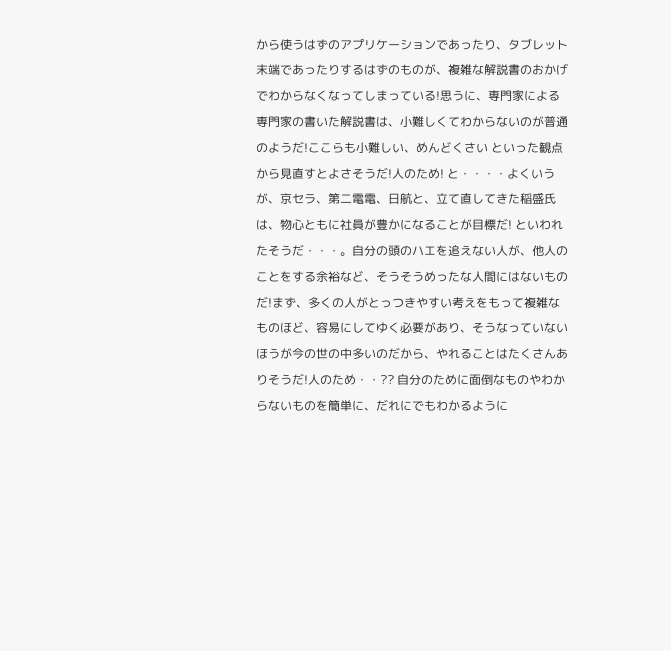から使うはずのアプリケーションであったり、タブレット末端であったりするはずのものが、複雑な解説書のおかげでわからなくなってしまっている!思うに、専門家による専門家の書いた解説書は、小難しくてわからないのが普通のようだ!ここらも小難しい、めんどくさい といった観点から見直すとよさそうだ!人のため! と・・・・よくいうが、京セラ、第二電電、日航と、立て直してきた稲盛氏は、物心ともに社員が豊かになることが目標だ! といわれたそうだ・・・。自分の頭のハエを追えない人が、他人のことをする余裕など、そうそうめったな人間にはないものだ!まず、多くの人がとっつきやすい考えをもって複雑なものほど、容易にしてゆく必要があり、そうなっていないほうが今の世の中多いのだから、やれることはたくさんありそうだ!人のため・・?? 自分のために面倒なものやわからないものを簡単に、だれにでもわかるように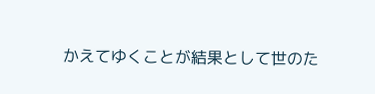かえてゆくことが結果として世のた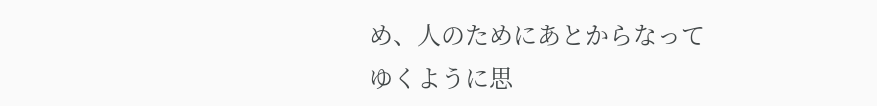め、人のためにあとからなってゆくように思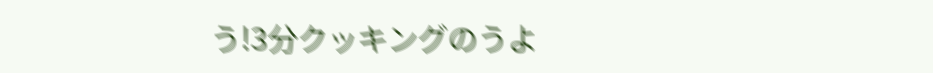う!3分クッキングのうよ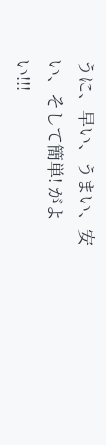うに、早い、うまい、安い、そして簡単! がよい!!!